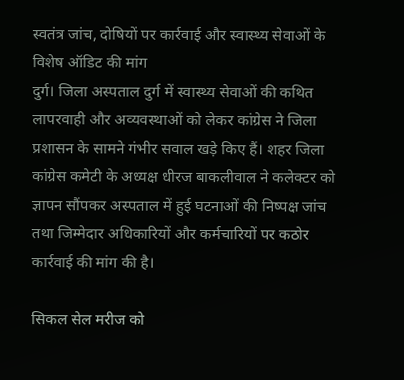स्वतंत्र जांच, दोषियों पर कार्रवाई और स्वास्थ्य सेवाओं के विशेष ऑडिट की मांग
दुर्ग। जिला अस्पताल दुर्ग में स्वास्थ्य सेवाओं की कथित लापरवाही और अव्यवस्थाओं को लेकर कांग्रेस ने जिला प्रशासन के सामने गंभीर सवाल खड़े किए हैं। शहर जिला कांग्रेस कमेटी के अध्यक्ष धीरज बाकलीवाल ने कलेक्टर को ज्ञापन सौंपकर अस्पताल में हुई घटनाओं की निष्पक्ष जांच तथा जिम्मेदार अधिकारियों और कर्मचारियों पर कठोर कार्रवाई की मांग की है।

सिकल सेल मरीज को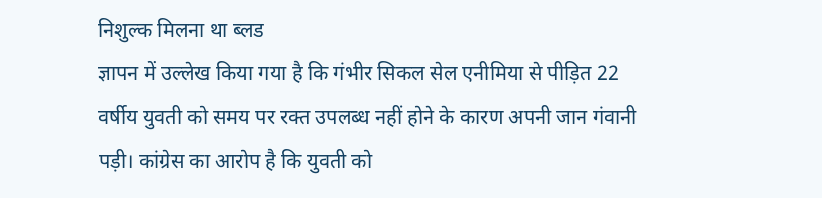निशुल्क मिलना था ब्लड
ज्ञापन में उल्लेख किया गया है कि गंभीर सिकल सेल एनीमिया से पीड़ित 22 वर्षीय युवती को समय पर रक्त उपलब्ध नहीं होने के कारण अपनी जान गंवानी पड़ी। कांग्रेस का आरोप है कि युवती को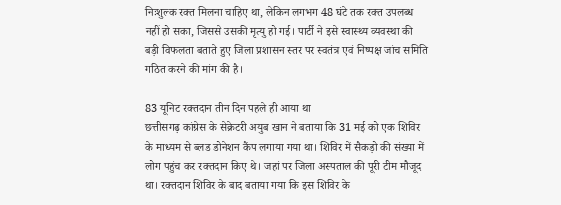निःशुल्क रक्त मिलना चाहिए था, लेकिन लगभग 48 घंटे तक रक्त उपलब्ध नहीं हो सका, जिससे उसकी मृत्यु हो गई। पार्टी ने इसे स्वास्थ्य व्यवस्था की बड़ी विफलता बताते हुए जिला प्रशासन स्तर पर स्वतंत्र एवं निष्पक्ष जांच समिति गठित करने की मांग की है।

83 यूनिट रक्तदान तीन दिन पहले ही आया था
छत्तीसगढ़ कांग्रेस के सेक्रेटरी अयुब खान ने बताया कि 31 मई को एक शिविर के माध्यम से ब्लड डोनेशन कैंप लगाया गया था। शिविर में सैकड़ो की संख्या में लोग पहुंच कर रक्तदान किए थे। जहां पर जिला अस्पताल की पूरी टीम मौजूद था। रक्तदान शिविर के बाद बताया गया कि इस शिविर के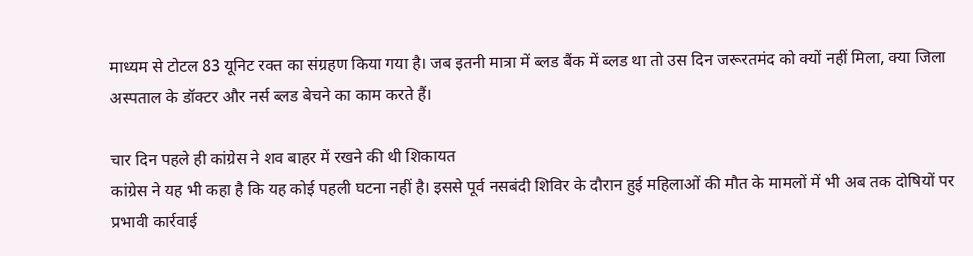माध्यम से टोटल 83 यूनिट रक्त का संग्रहण किया गया है। जब इतनी मात्रा में ब्लड बैंक में ब्लड था तो उस दिन जरूरतमंद को क्यों नहीं मिला, क्या जिला अस्पताल के डॉक्टर और नर्स ब्लड बेचने का काम करते हैं।

चार दिन पहले ही कांग्रेस ने शव बाहर में रखने की थी शिकायत
कांग्रेस ने यह भी कहा है कि यह कोई पहली घटना नहीं है। इससे पूर्व नसबंदी शिविर के दौरान हुई महिलाओं की मौत के मामलों में भी अब तक दोषियों पर प्रभावी कार्रवाई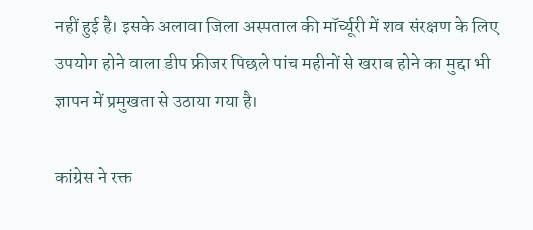नहीं हुई है। इसके अलावा जिला अस्पताल की मॉर्च्यूरी में शव संरक्षण के लिए उपयोग होने वाला डीप फ्रीजर पिछले पांच महीनों से खराब होने का मुद्दा भी ज्ञापन में प्रमुखता से उठाया गया है।

कांग्रेस ने रक्त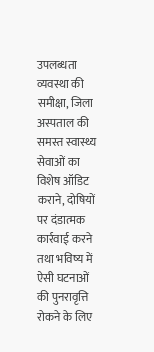उपलब्धता व्यवस्था की समीक्षा, जिला अस्पताल की समस्त स्वास्थ्य सेवाओं का विशेष ऑडिट कराने, दोषियों पर दंडात्मक कार्रवाई करने तथा भविष्य में ऐसी घटनाओं की पुनरावृत्ति रोकने के लिए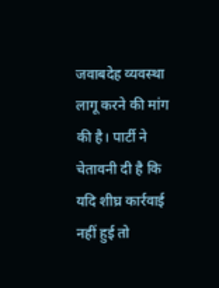जवाबदेह व्यवस्था लागू करने की मांग की है। पार्टी ने चेतावनी दी है कि यदि शीघ्र कार्रवाई नहीं हुई तो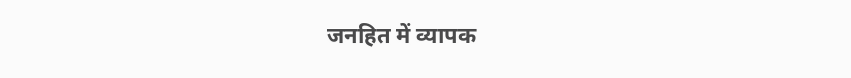जनहित में व्यापक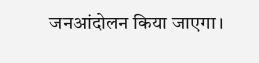जनआंदोलन किया जाएगा।